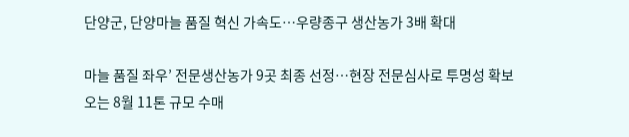단양군, 단양마늘 품질 혁신 가속도…우량종구 생산농가 3배 확대

마늘 품질 좌우’ 전문생산농가 9곳 최종 선정…현장 전문심사로 투명성 확보
오는 8월 11톤 규모 수매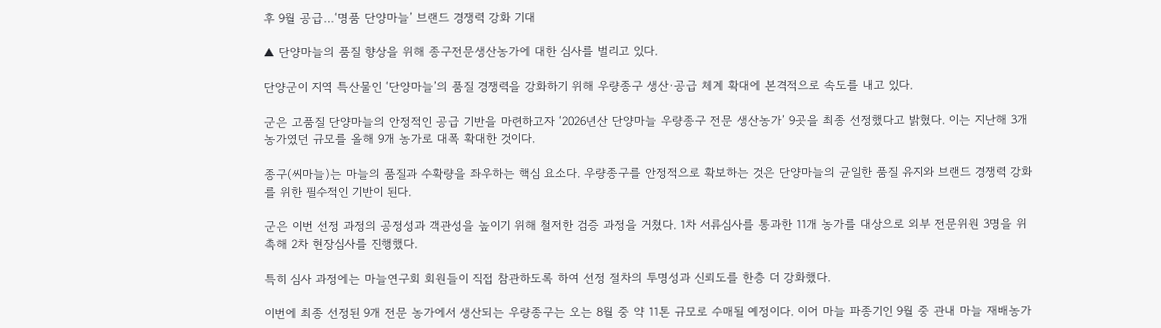후 9월 공급…‘명품 단양마늘’ 브랜드 경쟁력 강화 기대

▲ 단양마늘의 품질 향상을 위해 종구전문생산농가에 대한 심사를 벌리고 있다.

단양군이 지역 특산물인 ‘단양마늘’의 품질 경쟁력을 강화하기 위해 우량종구 생산·공급 체계 확대에 본격적으로 속도를 내고 있다.

군은 고품질 단양마늘의 안정적인 공급 기반을 마련하고자 ‘2026년산 단양마늘 우량종구 전문 생산농가’ 9곳을 최종 선정했다고 밝혔다. 이는 지난해 3개 농가였던 규모를 올해 9개 농가로 대폭 확대한 것이다.

종구(씨마늘)는 마늘의 품질과 수확량을 좌우하는 핵심 요소다. 우량종구를 안정적으로 확보하는 것은 단양마늘의 균일한 품질 유지와 브랜드 경쟁력 강화를 위한 필수적인 기반이 된다.

군은 이번 선정 과정의 공정성과 객관성을 높이기 위해 철저한 검증 과정을 거쳤다. 1차 서류심사를 통과한 11개 농가를 대상으로 외부 전문위원 3명을 위촉해 2차 현장심사를 진행했다.

특히 심사 과정에는 마늘연구회 회원들이 직접 참관하도록 하여 선정 절차의 투명성과 신뢰도를 한층 더 강화했다.

이번에 최종 선정된 9개 전문 농가에서 생산되는 우량종구는 오는 8월 중 약 11톤 규모로 수매될 예정이다. 이어 마늘 파종기인 9월 중 관내 마늘 재배농가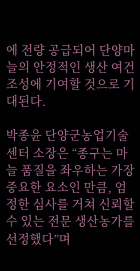에 전량 공급되어 단양마늘의 안정적인 생산 여건 조성에 기여할 것으로 기대된다.

박종윤 단양군농업기술센터 소장은 “종구는 마늘 품질을 좌우하는 가장 중요한 요소인 만큼, 엄정한 심사를 거쳐 신뢰할 수 있는 전문 생산농가를 선정했다”며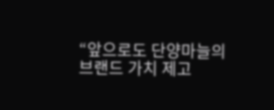“앞으로도 단양마늘의 브랜드 가치 제고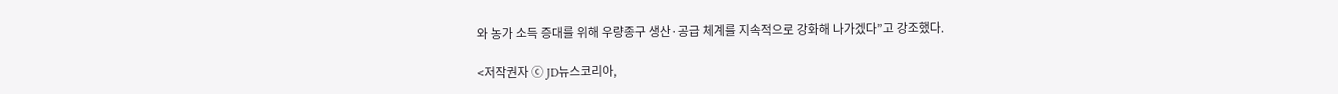와 농가 소득 증대를 위해 우량종구 생산·공급 체계를 지속적으로 강화해 나가겠다”고 강조했다.

<저작권자 ⓒ JD뉴스코리아,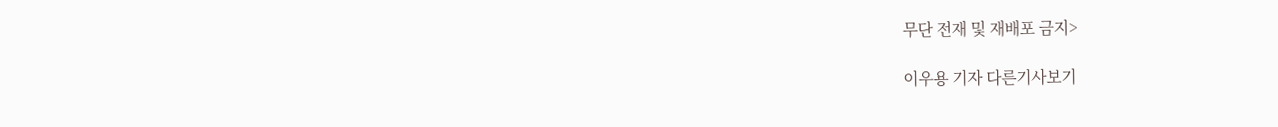무단 전재 및 재배포 금지>

이우용 기자 다른기사보기